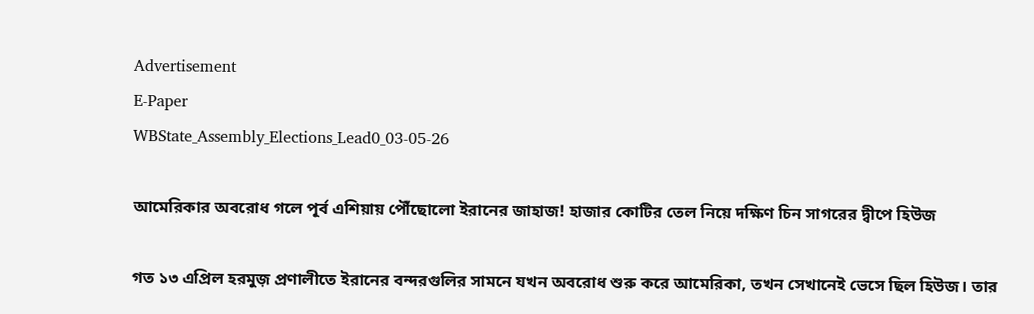Advertisement
E-Paper
WBState_Assembly_Elections_Lead0_03-05-26

আমেরিকার অবরোধ গলে পূর্ব এশিয়ায় পৌঁছোলো ইরানের জাহাজ! হাজার কোটির তেল নিয়ে দক্ষিণ চিন সাগরের দ্বীপে হিউজ

গত ১৩ এপ্রিল হরমুজ় প্রণালীতে ইরানের বন্দরগুলির সামনে যখন অবরোধ শুরু করে আমেরিকা, তখন সেখানেই ভেসে ছিল হিউজ। তার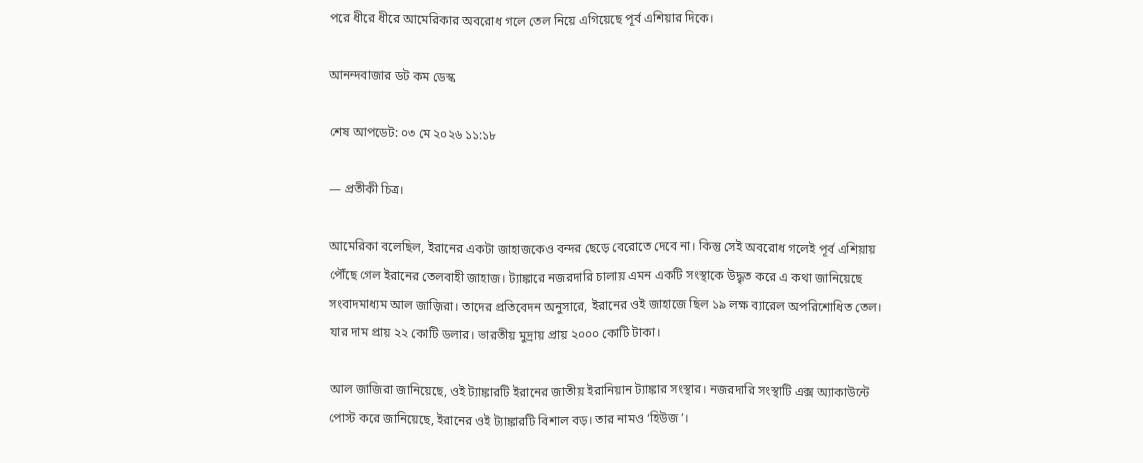পরে ধীরে ধীরে আমেরিকার অবরোধ গলে তেল নিয়ে এগিয়েছে পূর্ব এশিয়ার দিকে।

আনন্দবাজার ডট কম ডেস্ক

শেষ আপডেট: ০৩ মে ২০২৬ ১১:১৮

— প্রতীকী চিত্র।

আমেরিকা বলেছিল, ইরানের একটা জাহাজকেও বন্দর ছেড়ে বেরোতে দেবে না। কিন্তু সেই অবরোধ গলেই পূর্ব এশিয়ায় পৌঁছে গেল ইরানের তেলবাহী জাহাজ। ট্যাঙ্কারে নজরদারি চালায় এমন একটি সংস্থাকে উদ্ধৃত করে এ কথা জানিয়েছে সংবাদমাধ্যম আল জাজ়িরা। তাদের প্রতিবেদন অনুসারে, ইরানের ওই জাহাজে ছিল ১৯ লক্ষ ব্যারেল অপরিশোধিত তেল। যার দাম প্রায় ২২ কোটি ডলার। ভারতীয় মুদ্রায় প্রায় ২০০০ কোটি টাকা।

আল জাজিরা জানিয়েছে, ওই ট্যাঙ্কারটি ইরানের জাতীয় ইরানিয়ান ট্যাঙ্কার সংস্থার। নজরদারি সংস্থাটি এক্স অ্যাকাউন্টে পোস্ট করে জানিয়েছে, ইরানের ওই ট্যাঙ্কারটি বিশাল বড়। তার নামও ‘হিউজ’।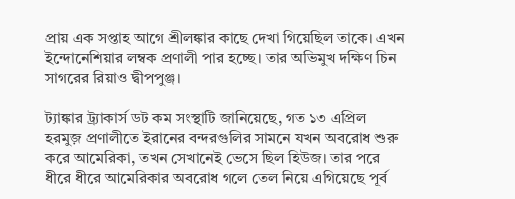প্রায় এক সপ্তাহ আগে শ্রীলঙ্কার কাছে দেখা গিয়েছিল তাকে। এখন ইন্দোনেশিয়ার লম্বক প্রণালী পার হচ্ছে। তার অভিমুখ দক্ষিণ চিন সাগরের রিয়াও দ্বীপপুঞ্জ।

ট্যাঙ্কার ট্র্যাকার্স ডট কম সংস্থাটি জানিয়েছে, গত ১৩ এপ্রিল হরমুজ় প্রণালীতে ইরানের বন্দরগুলির সামনে যখন অবরোধ শুরু করে আমেরিকা, তখন সেখানেই ভেসে ছিল হিউজ। তার পরে ধীরে ধীরে আমেরিকার অবরোধ গলে তেল নিয়ে এগিয়েছে পূর্ব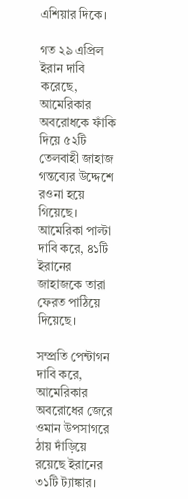এশিয়ার দিকে।

গত ২৯ এপ্রিল ইরান দাবি করেছে, আমেরিকার অবরোধকে ফাঁকি দিয়ে ৫২টি তেলবাহী জাহাজ গন্তব্যের উদ্দেশে রওনা হয়ে গিয়েছে। আমেরিকা পাল্টা দাবি করে, ৪১টি ইরানের জাহাজকে তারা ফেরত পাঠিয়ে দিয়েছে।

সম্প্রতি পেন্টাগন দাবি করে, আমেরিকার অবরোধের জেরে ওমান উপসাগরে ঠায় দাঁড়িয়ে রয়েছে ইরানের ৩১টি ট্যাঙ্কার।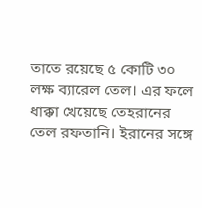তাতে রয়েছে ৫ কোটি ৩০ লক্ষ ব্যারেল তেল। এর ফলে ধাক্কা খেয়েছে তেহরানের তেল রফতানি। ইরানের সঙ্গে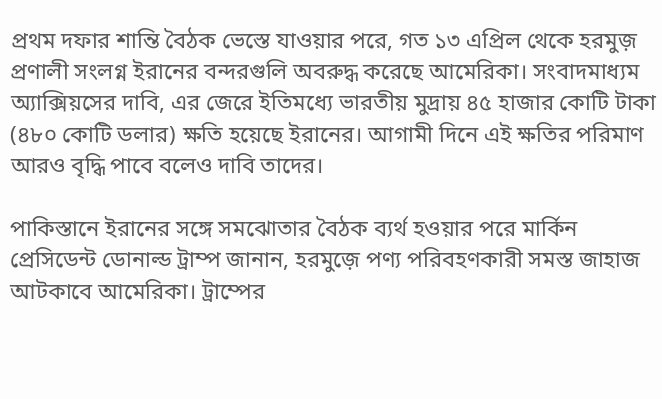প্রথম দফার শান্তি বৈঠক ভেস্তে যাওয়ার পরে, গত ১৩ এপ্রিল থেকে হরমুজ় প্রণালী সংলগ্ন ইরানের বন্দরগুলি অবরুদ্ধ করেছে আমেরিকা। সংবাদমাধ্যম অ্যাক্সিয়সের দাবি, এর জেরে ইতিমধ্যে ভারতীয় মুদ্রায় ৪৫ হাজার কোটি টাকা (৪৮০ কোটি ডলার) ক্ষতি হয়েছে ইরানের। আগামী দিনে এই ক্ষতির পরিমাণ আরও বৃদ্ধি পাবে বলেও দাবি তাদের।

পাকিস্তানে ইরানের সঙ্গে সমঝোতার বৈঠক ব্যর্থ হওয়ার পরে মার্কিন প্রেসিডেন্ট ডোনাল্ড ট্রাম্প জানান, হরমুজ়ে পণ্য পরিবহণকারী সমস্ত জাহাজ আটকাবে আমেরিকা। ট্রাম্পের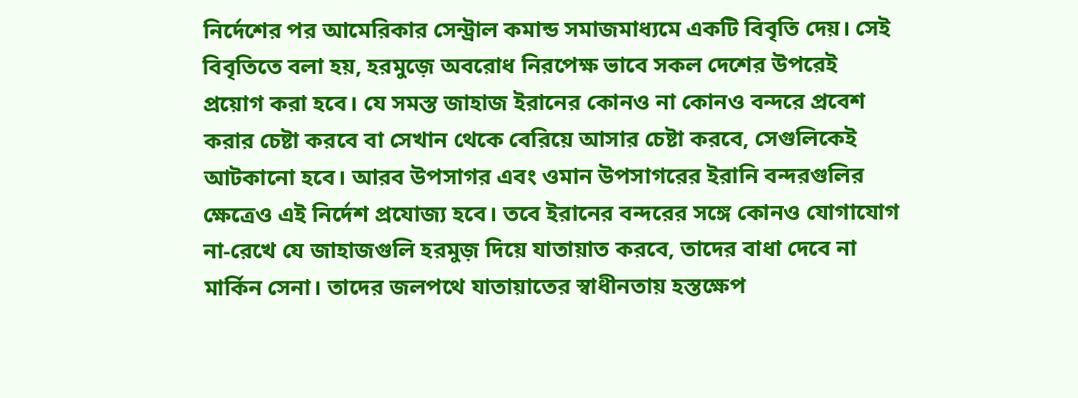নির্দেশের পর আমেরিকার সেন্ট্রাল কমান্ড সমাজমাধ্যমে একটি বিবৃতি দেয়। সেই বিবৃতিতে বলা হয়, হরমুজ়ে অবরোধ নিরপেক্ষ ভাবে সকল দেশের উপরেই প্রয়োগ করা হবে। যে সমস্ত জাহাজ ইরানের কোনও না কোনও বন্দরে প্রবেশ করার চেষ্টা করবে বা সেখান থেকে বেরিয়ে আসার চেষ্টা করবে, সেগুলিকেই আটকানো হবে। আরব উপসাগর এবং ওমান উপসাগরের ইরানি বন্দরগুলির ক্ষেত্রেও এই নির্দেশ প্রযোজ্য হবে। তবে ইরানের বন্দরের সঙ্গে কোনও যোগাযোগ না-রেখে যে জাহাজগুলি হরমুজ় দিয়ে যাতায়াত করবে, তাদের বাধা দেবে না মার্কিন সেনা। তাদের জলপথে যাতায়াতের স্বাধীনতায় হস্তক্ষেপ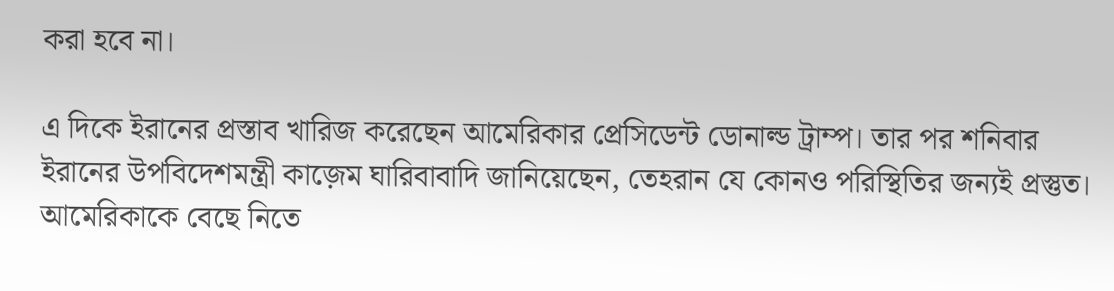করা হবে না।

এ দিকে ইরানের প্রস্তাব খারিজ করেছেন আমেরিকার প্রেসিডেন্ট ডোনাল্ড ট্রাম্প। তার পর শনিবার ইরানের উপবিদেশমন্ত্রী কাজ়েম ঘারিবাবাদি জানিয়েছেন, তেহরান যে কোনও পরিস্থিতির জন্যই প্রস্তুত। আমেরিকাকে বেছে নিতে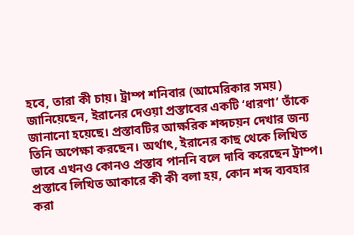হবে, তারা কী চায়। ট্রাম্প শনিবার (আমেরিকার সময়) জানিয়েছেন, ইরানের দেওয়া প্রস্তাবের একটি ‘ধারণা’ তাঁকে জানানো হয়েছে। প্রস্তাবটির আক্ষরিক শব্দচয়ন দেখার জন্য তিনি অপেক্ষা করছেন। অর্থাৎ, ইরানের কাছ থেকে লিখিত ভাবে এখনও কোনও প্রস্তাব পাননি বলে দাবি করেছেন ট্রাম্প। প্রস্তাবে লিখিত আকারে কী কী বলা হয়, কোন শব্দ ব্যবহার করা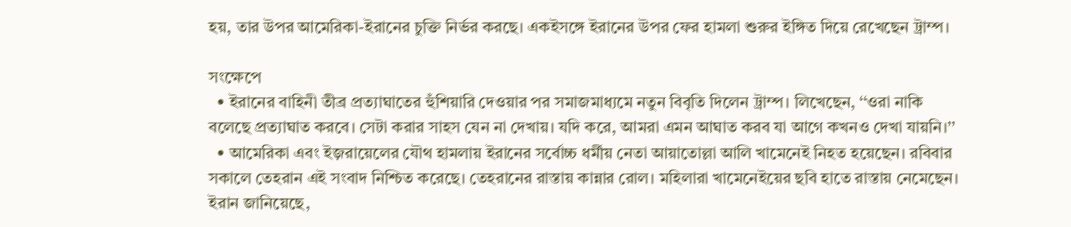হয়, তার উপর আমেরিকা-ইরানের চুক্তি নির্ভর করছে। একইসঙ্গে ইরানের উপর ফের হামলা শুরুর ইঙ্গিত দিয়ে রেখেছেন ট্রাম্প।

সংক্ষেপে
  • ইরানের বাহিনী তীব্র প্রত্যাঘাতের হুঁশিয়ারি দেওয়ার পর সমাজমাধ্যমে নতুন বিবৃতি দিলেন ট্রাম্প। লিখেছেন, ‘‘ওরা নাকি বলেছে প্রত্যাঘাত করবে। সেটা করার সাহস যেন না দেখায়। যদি করে, আমরা এমন আঘাত করব যা আগে কখনও দেখা যায়নি।’’
  • আমেরিকা এবং ইজ়রায়েলের যৌথ হামলায় ইরানের সর্বোচ্চ ধর্মীয় নেতা আয়াতোল্লা আলি খামেনেই নিহত হয়েছেন। রবিবার সকালে তেহরান এই সংবাদ নিশ্চিত করেছে। তেহরানের রাস্তায় কান্নার রোল। মহিলারা খামেনেইয়ের ছবি হাতে রাস্তায় নেমেছেন। ইরান জানিয়েছে,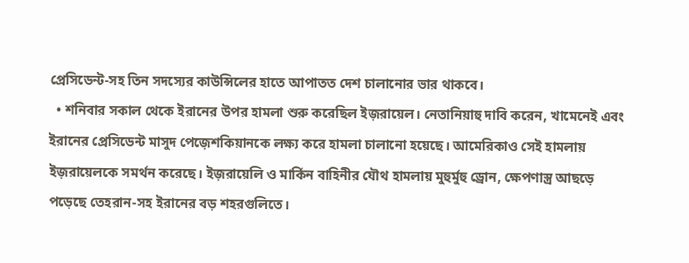প্রেসিডেন্ট-সহ তিন সদস্যের কাউন্সিলের হাতে আপাতত দেশ চালানোর ভার থাকবে।
  • শনিবার সকাল থেকে ইরানের উপর হামলা শুরু করেছিল ইজ়রায়েল। নেতানিয়াহু দাবি করেন, খামেনেই এবং ইরানের প্রেসিডেন্ট মাসুদ পেজ়েশকিয়ানকে লক্ষ্য করে হামলা চালানো হয়েছে। আমেরিকাও সেই হামলায় ইজ়রায়েলকে সমর্থন করেছে। ইজ়রায়েলি ও মার্কিন বাহিনীর যৌথ হামলায় মুহুর্মুহু ড্রোন, ক্ষেপণাস্ত্র আছড়ে পড়েছে তেহরান-সহ ইরানের বড় শহরগুলিতে।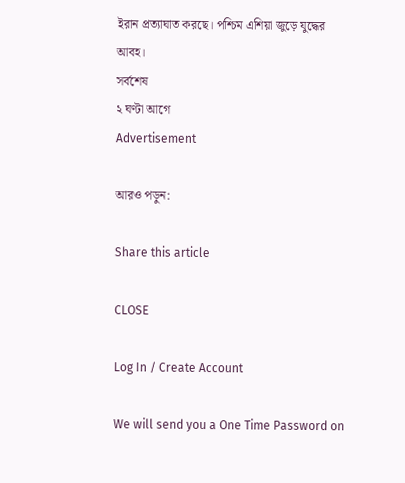ইরান প্রত্যাঘাত করছে। পশ্চিম এশিয়া জুড়ে যুদ্ধের আবহ।
সর্বশেষ
২ ঘণ্টা আগে
Advertisement

আরও পড়ুন:

Share this article

CLOSE

Log In / Create Account

We will send you a One Time Password on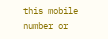this mobile number or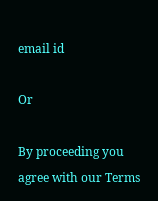email id

Or

By proceeding you agree with our Terms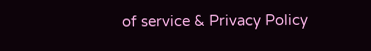of service & Privacy Policy